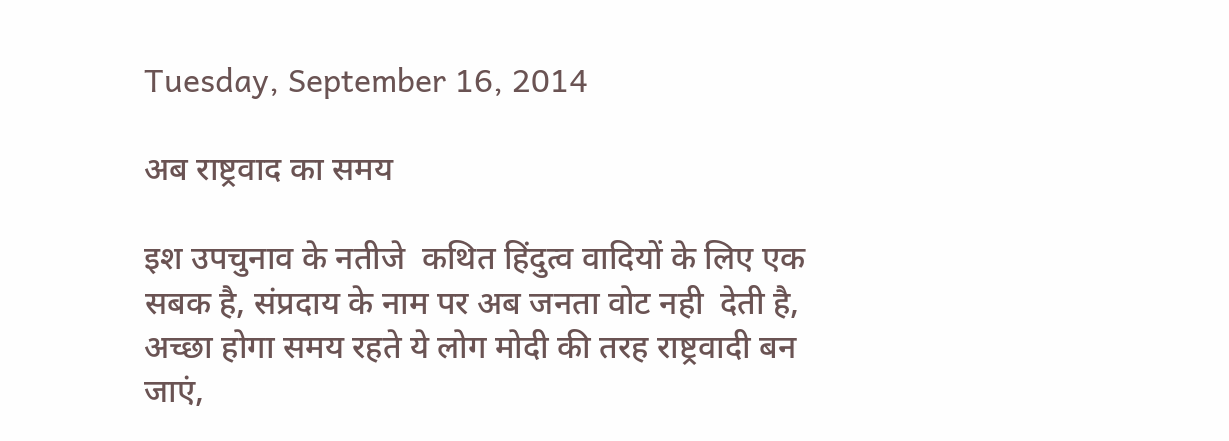Tuesday, September 16, 2014

अब राष्ट्रवाद का समय

इश उपचुनाव के नतीजे  कथित हिंदुत्व वादियों के लिए एक सबक है, संप्रदाय के नाम पर अब जनता वोट नही  देती है, अच्छा होगा समय रहते ये लोग मोदी की तरह राष्ट्रवादी बन जाएं,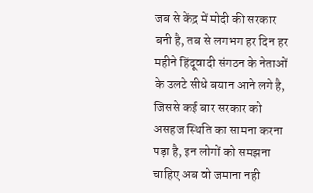जब से केंद्र में मोदी की सरकार बनी है, तब से लगभग हर दिन हर महीने हिंदूवादी संगठन के नेताओं के उलटे सीधे बयान आने लगे है, जिससे कई बार सरकार को असहज स्थिति का सामना करना पड़ा है, इन लोगों को समझना चाहिए अब वो जमाना नही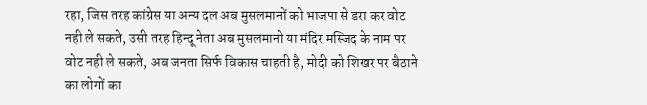रहा, जिस तरह कांग्रेस या अन्य दल अब मुसलमानों को भाजपा से डरा कर वोट नही ले सकते, उसी तरह हिन्दू नेता अब मुसलमानो या मंदिर मस्जिद के नाम पर वोट नही ले सकते, अब जनता सिर्फ विकास चाहती है, मोदी को शिखर पर बैठाने का लोगों का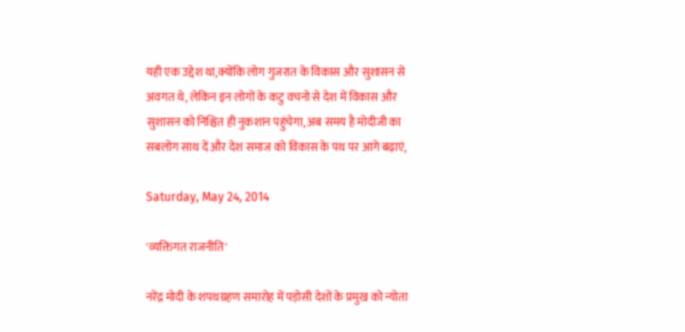यही एक उद्देश था,क्योंकि लोग गुजरात के विकास और सुशासन से अवगत थे, लेकिन इन लोगों के कटु वचनो से देश में विकास और सुशासन को निश्चित ही नुकशान पहुंचेगा, अब समय है मोदीजी का सबलोग साथ दें और देश समाज को विकास के पथ पर आगे बढ़ाएं,

Saturday, May 24, 2014

'व्यक्तिगत राजनीति'

नरेंद्र मोदी के शपथग्रहण समारोह में पड़ोसी देशों के प्रमुख को न्योता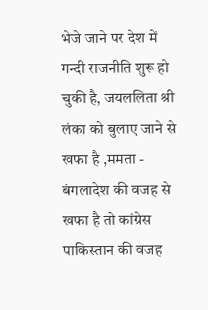भेजे जाने पर देश में गन्दी राजनीति शुरू हो चुकी है, जयललिता श्री लंका को बुलाए जाने से खफा है ,ममता - बंगलादेश की वजह से खफा है तो कांग्रेस पाकिस्तान की वजह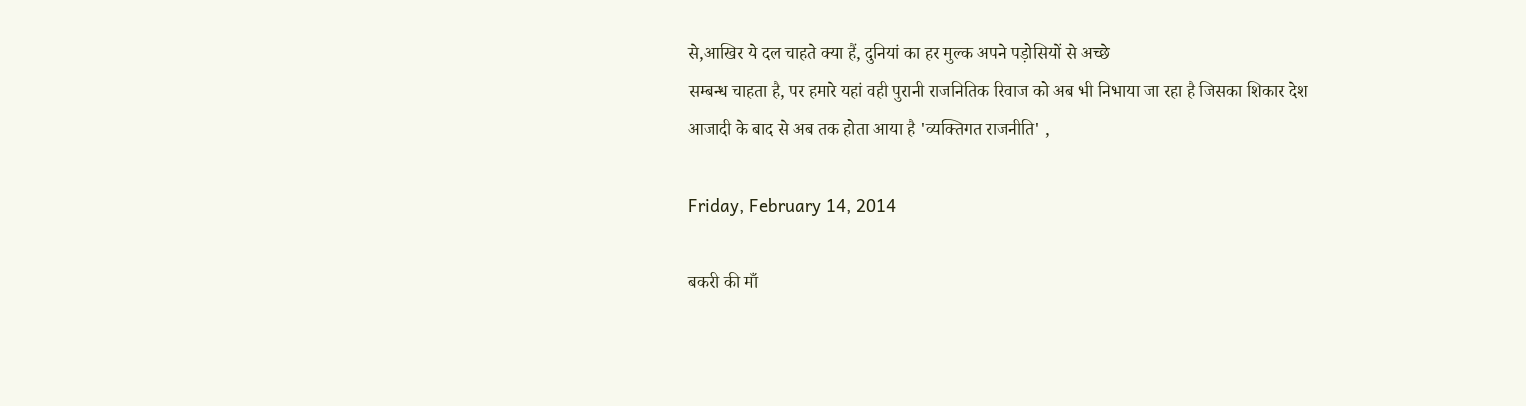से,आखिर ये दल चाहते क्या हैं, दुनियां का हर मुल्क अपने पड़ोसियों से अच्छे
सम्बन्ध चाहता है, पर हमारे यहां वही पुरानी राजनितिक रिवाज को अब भी निभाया जा रहा है जिसका शिकार देश आजादी के बाद से अब तक होता आया है 'व्यक्तिगत राजनीति' ,

Friday, February 14, 2014

बकरी की माँ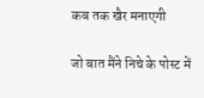कब तक खैर मनाएगी

जो बात मैंने निचे के पोस्ट में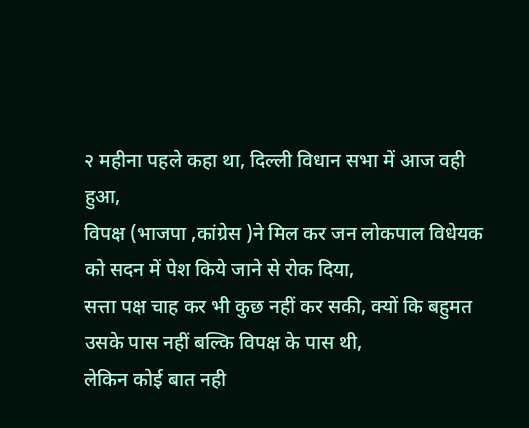२ महीना पहले कहा था, दिल्ली विधान सभा में आज वही हुआ,
विपक्ष (भाजपा ,कांग्रेस )ने मिल कर जन लोकपाल विधेयक को सदन में पेश किये जाने से रोक दिया,
सत्ता पक्ष चाह कर भी कुछ नहीं कर सकी, क्यों कि बहुमत उसके पास नहीं बल्कि विपक्ष के पास थी,
लेकिन कोई बात नही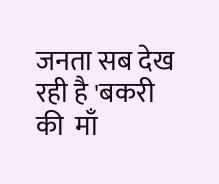जनता सब देख रही है 'बकरी की  माँ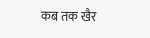कब तक खैर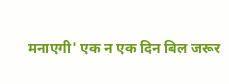मनाएगी' एक न एक दिन बिल जरूर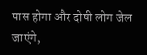पास होगा और दोषी लोग जेल जाएंगे,